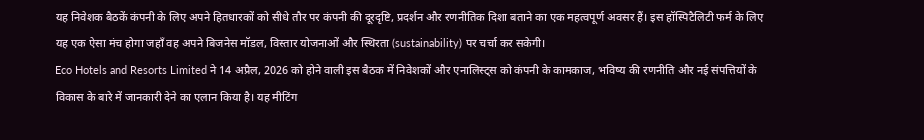यह निवेशक बैठकें कंपनी के लिए अपने हितधारकों को सीधे तौर पर कंपनी की दूरदृष्टि, प्रदर्शन और रणनीतिक दिशा बताने का एक महत्वपूर्ण अवसर हैं। इस हॉस्पिटैलिटी फर्म के लिए यह एक ऐसा मंच होगा जहाँ वह अपने बिजनेस मॉडल, विस्तार योजनाओं और स्थिरता (sustainability) पर चर्चा कर सकेगी।
Eco Hotels and Resorts Limited ने 14 अप्रैल, 2026 को होने वाली इस बैठक में निवेशकों और एनालिस्ट्स को कंपनी के कामकाज, भविष्य की रणनीति और नई संपत्तियों के विकास के बारे में जानकारी देने का एलान किया है। यह मीटिंग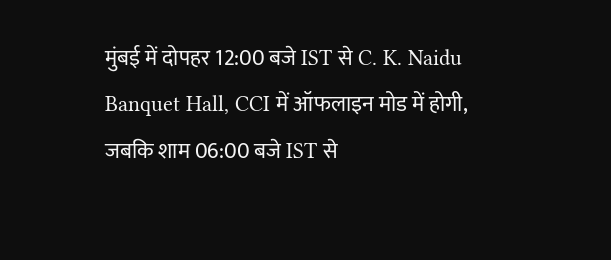मुंबई में दोपहर 12:00 बजे IST से C. K. Naidu Banquet Hall, CCI में ऑफलाइन मोड में होगी, जबकि शाम 06:00 बजे IST से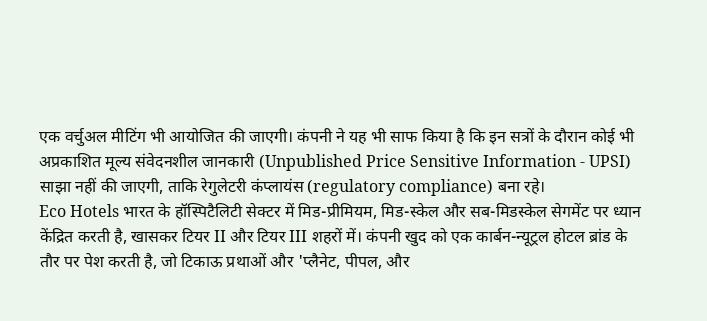एक वर्चुअल मीटिंग भी आयोजित की जाएगी। कंपनी ने यह भी साफ किया है कि इन सत्रों के दौरान कोई भी अप्रकाशित मूल्य संवेदनशील जानकारी (Unpublished Price Sensitive Information - UPSI) साझा नहीं की जाएगी, ताकि रेगुलेटरी कंप्लायंस (regulatory compliance) बना रहे।
Eco Hotels भारत के हॉस्पिटैलिटी सेक्टर में मिड-प्रीमियम, मिड-स्केल और सब-मिडस्केल सेगमेंट पर ध्यान केंद्रित करती है, खासकर टियर II और टियर III शहरों में। कंपनी खुद को एक कार्बन-न्यूट्रल होटल ब्रांड के तौर पर पेश करती है, जो टिकाऊ प्रथाओं और 'प्लैनेट, पीपल, और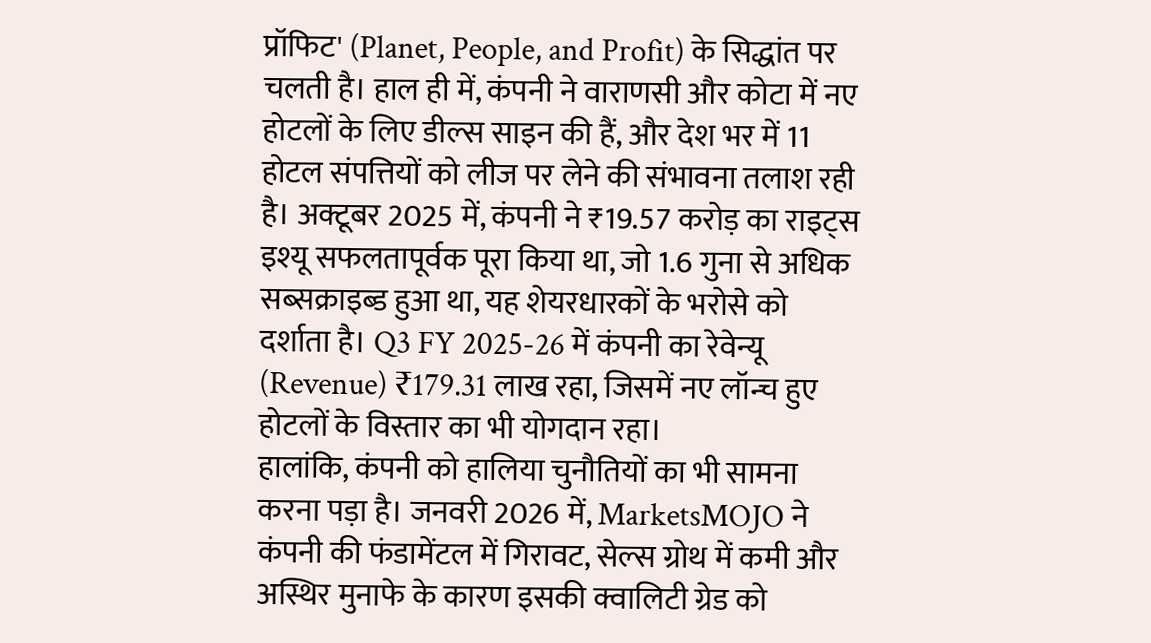प्रॉफिट' (Planet, People, and Profit) के सिद्धांत पर चलती है। हाल ही में, कंपनी ने वाराणसी और कोटा में नए होटलों के लिए डील्स साइन की हैं, और देश भर में 11 होटल संपत्तियों को लीज पर लेने की संभावना तलाश रही है। अक्टूबर 2025 में, कंपनी ने ₹19.57 करोड़ का राइट्स इश्यू सफलतापूर्वक पूरा किया था, जो 1.6 गुना से अधिक सब्सक्राइब्ड हुआ था, यह शेयरधारकों के भरोसे को दर्शाता है। Q3 FY 2025-26 में कंपनी का रेवेन्यू (Revenue) ₹179.31 लाख रहा, जिसमें नए लॉन्च हुए होटलों के विस्तार का भी योगदान रहा।
हालांकि, कंपनी को हालिया चुनौतियों का भी सामना करना पड़ा है। जनवरी 2026 में, MarketsMOJO ने कंपनी की फंडामेंटल में गिरावट, सेल्स ग्रोथ में कमी और अस्थिर मुनाफे के कारण इसकी क्वालिटी ग्रेड को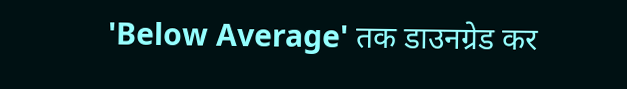'Below Average' तक डाउनग्रेड कर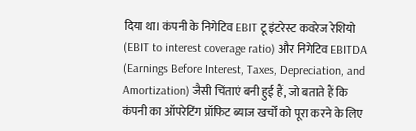दिया था। कंपनी के निगेटिव EBIT टू इंटरेस्ट कवरेज रेशियो (EBIT to interest coverage ratio) और निगेटिव EBITDA (Earnings Before Interest, Taxes, Depreciation, and Amortization) जैसी चिंताएं बनी हुई हैं, जो बताते हैं कि कंपनी का ऑपरेटिंग प्रॉफिट ब्याज खर्चों को पूरा करने के लिए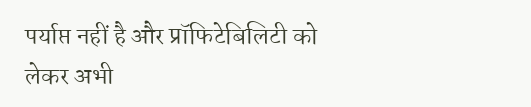पर्याप्त नहीं है और प्रॉफिटेबिलिटी को लेकर अभी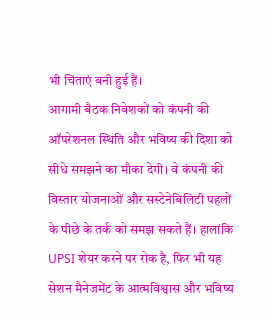भी चिंताएं बनी हुई हैं।
आगामी बैठक निवेशकों को कंपनी की ऑपरेशनल स्थिति और भविष्य की दिशा को सीधे समझने का मौका देगी। वे कंपनी की विस्तार योजनाओं और सस्टेनेबिलिटी पहलों के पीछे के तर्क को समझ सकते हैं। हालांकि UPSI शेयर करने पर रोक है, फिर भी यह सेशन मैनेजमेंट के आत्मविश्वास और भविष्य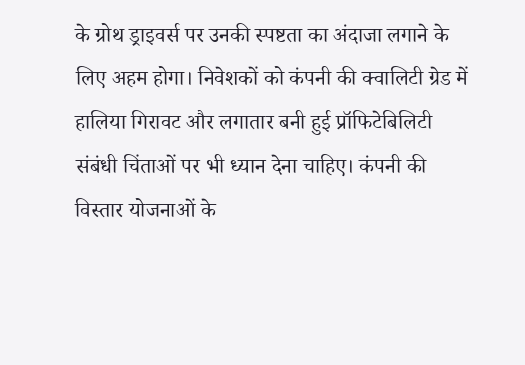के ग्रोथ ड्राइवर्स पर उनकी स्पष्टता का अंदाजा लगाने के लिए अहम होगा। निवेशकों को कंपनी की क्वालिटी ग्रेड में हालिया गिरावट और लगातार बनी हुई प्रॉफिटेबिलिटी संबंधी चिंताओं पर भी ध्यान देना चाहिए। कंपनी की विस्तार योजनाओं के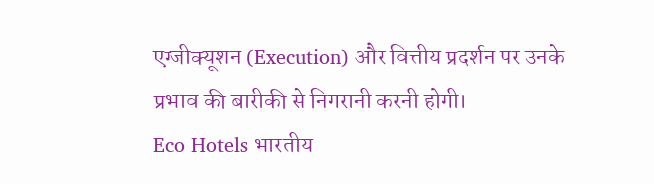एग्जीक्यूशन (Execution) और वित्तीय प्रदर्शन पर उनके प्रभाव की बारीकी से निगरानी करनी होगी।
Eco Hotels भारतीय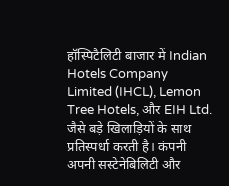हॉस्पिटैलिटी बाजार में Indian Hotels Company Limited (IHCL), Lemon Tree Hotels, और EIH Ltd. जैसे बड़े खिलाड़ियों के साथ प्रतिस्पर्धा करती है। कंपनी अपनी सस्टेनेबिलिटी और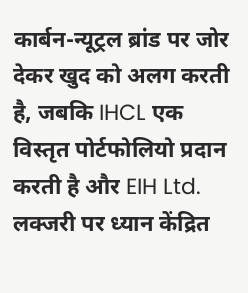कार्बन-न्यूट्रल ब्रांड पर जोर देकर खुद को अलग करती है, जबकि IHCL एक विस्तृत पोर्टफोलियो प्रदान करती है और EIH Ltd. लक्जरी पर ध्यान केंद्रित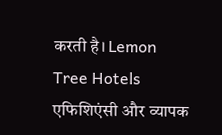करती है। Lemon Tree Hotels एफिशिएंसी और व्यापक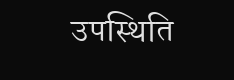उपस्थिति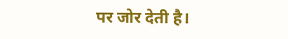पर जोर देती है।